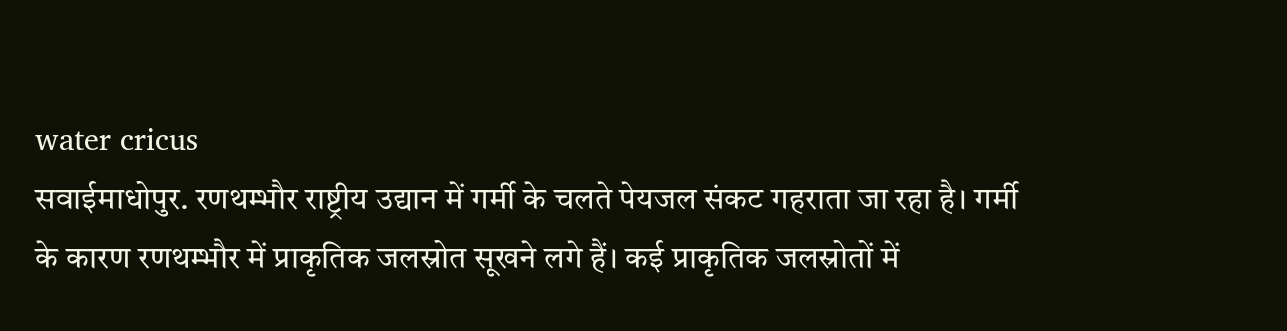water cricus
सवाईमाधोपुर. रणथम्भौर राष्ट्रीय उद्यान में गर्मी के चलते पेयजल संकट गहराता जा रहा है। गर्मी के कारण रणथम्भौर में प्राकृतिक जलस्रोत सूखने लगे हैं। कई प्राकृतिक जलस्रोतों में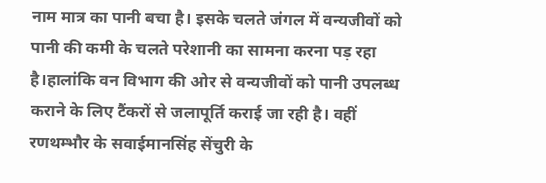नाम मात्र का पानी बचा है। इसके चलते जंगल में वन्यजीवों को पानी की कमी के चलते परेशानी का सामना करना पड़ रहा है।हालांकि वन विभाग की ओर से वन्यजीवों को पानी उपलब्ध कराने के लिए टैंकरों से जलापूर्ति कराई जा रही है। वहीं रणथम्भौर के सवाईमानसिंह सेंचुरी के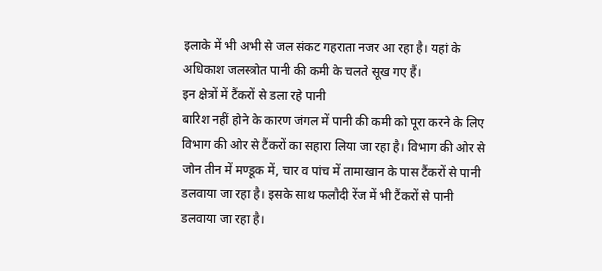इलाके में भी अभी से जल संकट गहराता नजर आ रहा है। यहां के अधिकाश जलस्त्रोत पानी की कमी के चलते सूख गए हैं।
इन क्षेत्रों में टैंकरों से डला रहे पानी
बारिश नहीं होने के कारण जंगल में पानी की कमी को पूरा करने के लिए विभाग की ओर से टैंकरों का सहारा लिया जा रहा है। विभाग की ओर से जोन तीन में मण्डूक में, चार व पांच में तामाखान के पास टैंकरों से पानी डलवाया जा रहा है। इसके साथ फलौदी रेंज में भी टैंकरों से पानी डलवाया जा रहा है।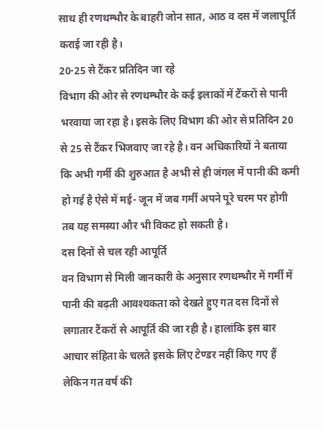साथ ही रणथम्भौर के बाहरी जोन सात, आठ व दस में जलापूर्ति कराई जा रही है।
20-25 से टैंकर प्रतिदिन जा रहे
विभाग की ओर से रणथम्भौर के कई इलाकों में टैंकरों से पानी भरवाया जा रहा है। इसके लिए विभाग की ओर से प्रतिदिन 20 से 25 से टैंकर भिजवाए जा रहे है। वन अधिकारियों ने बताया कि अभी गर्मी की शुरुआत है अभी से ही जंगल में पानी की कमी हो गई है ऐसे में मई- जून में जब गर्मी अपने पूरे चरम पर होगी तब यह समस्या और भी विकट हो सकती है।
दस दिनों से चल रही आपूर्ति
वन विभाग से मिली जानकारी के अनुसार रणथम्भौर में गर्मी में पानी की बढ़ती आवश्यकता को देखते हुए गत दस दिनों से लगातार टैंकरों से आपूर्ति की जा रही है। हालांकि इस बार आचार संहिता के चलते इसके लिए टेण्डर नहीं किए गए हैं लेकिन गत वर्ष की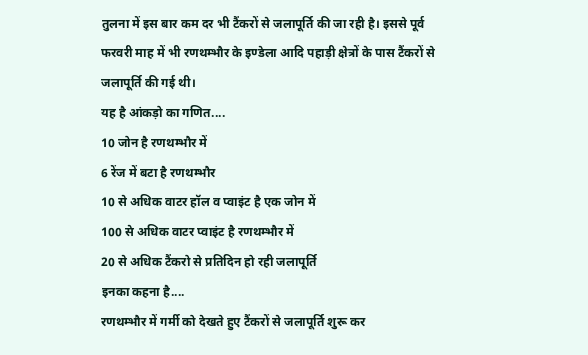तुलना में इस बार कम दर भी टैंकरों से जलापूर्ति की जा रही है। इससे पूर्व फरवरी माह में भी रणथम्भौर के इण्डेला आदि पहाड़ी क्षेत्रों के पास टैंकरों से जलापूर्ति की गई थी।
यह है आंकड़ो का गणित....
10 जोन है रणथम्भौर में
6 रेंज में बटा है रणथम्भौर
10 से अधिक वाटर हॉल व प्वाइंट है एक जोन में
100 से अधिक वाटर प्वाइंट है रणथम्भौर में
20 से अधिक टैंकरो से प्रतिदिन हो रही जलापूर्ति
इनका कहना है....
रणथम्भौर में गर्मी को देखते हुए टैंकरों से जलापूर्ति शुरू कर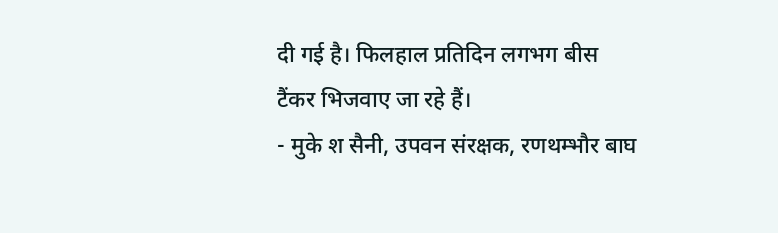दी गई है। फिलहाल प्रतिदिन लगभग बीस टैंकर भिजवाए जा रहे हैं।
- मुके श सैनी, उपवन संरक्षक, रणथम्भौर बाघ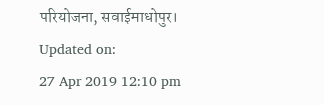परियोजना, सवाईमाधोपुर।
Updated on:
27 Apr 2019 12:10 pm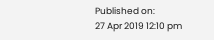Published on:
27 Apr 2019 12:10 pm